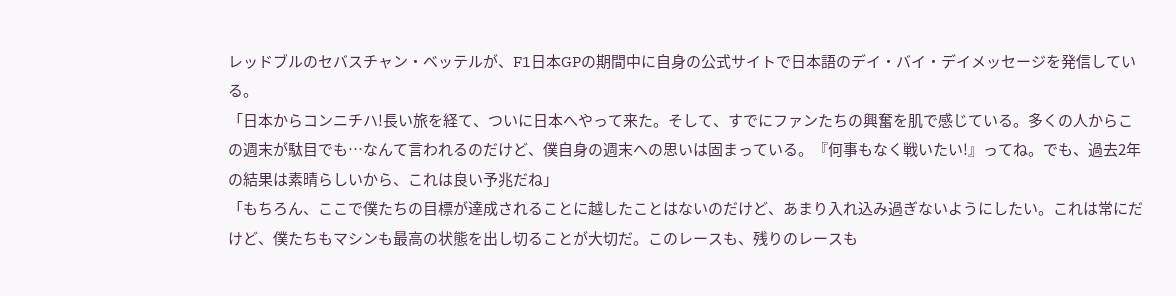レッドブルのセバスチャン・ベッテルが、F1日本GPの期間中に自身の公式サイトで日本語のデイ・バイ・デイメッセージを発信している。
「日本からコンニチハ!長い旅を経て、ついに日本へやって来た。そして、すでにファンたちの興奮を肌で感じている。多くの人からこの週末が駄目でも…なんて言われるのだけど、僕自身の週末への思いは固まっている。『何事もなく戦いたい!』ってね。でも、過去2年の結果は素晴らしいから、これは良い予兆だね」
「もちろん、ここで僕たちの目標が達成されることに越したことはないのだけど、あまり入れ込み過ぎないようにしたい。これは常にだけど、僕たちもマシンも最高の状態を出し切ることが大切だ。このレースも、残りのレースも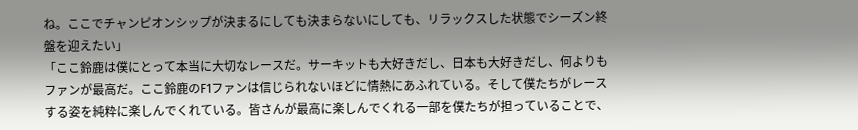ね。ここでチャンピオンシップが決まるにしても決まらないにしても、リラックスした状態でシーズン終盤を迎えたい」
「ここ鈴鹿は僕にとって本当に大切なレースだ。サーキットも大好きだし、日本も大好きだし、何よりもファンが最高だ。ここ鈴鹿のF1ファンは信じられないほどに情熱にあふれている。そして僕たちがレースする姿を純粋に楽しんでくれている。皆さんが最高に楽しんでくれる一部を僕たちが担っていることで、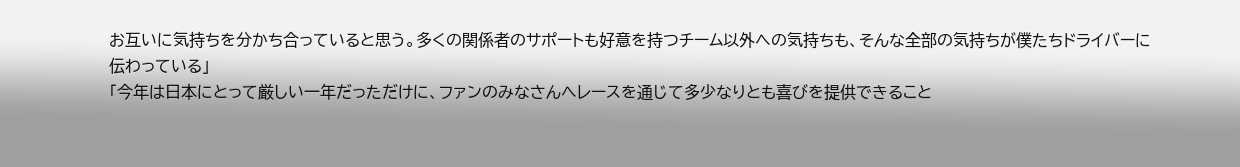お互いに気持ちを分かち合っていると思う。多くの関係者のサポートも好意を持つチーム以外への気持ちも、そんな全部の気持ちが僕たちドライバーに伝わっている」
「今年は日本にとって厳しい一年だっただけに、ファンのみなさんへレースを通じて多少なりとも喜びを提供できること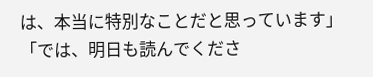は、本当に特別なことだと思っています」
「では、明日も読んでくださ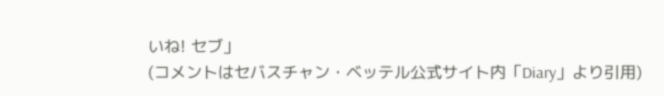いね! セブ」
(コメントはセバスチャン・ベッテル公式サイト内「Diary」より引用)